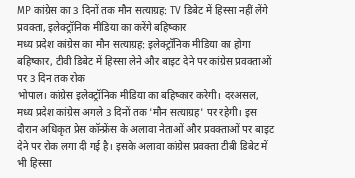MP कांग्रेस का 3 दिनों तक मौन सत्याग्रह: TV डिबेट में हिस्सा नहीं लेंगे प्रवक्ता, इलेक्ट्रॉनिक मीडिया का करेंगे बहिष्कार
मध्य प्रदेश कांग्रेस का मौन सत्याग्रह: इलेक्ट्रॉनिक मीडिया का होगा बहिष्कार, टीवी डिबेट में हिस्सा लेने और बाइट देने पर कांग्रेस प्रवक्ताओं पर 3 दिन तक रोक
भोपाल। कांग्रेस इलेक्ट्रॉनिक मीडिया का बहिष्कार करेगी। दरअसल, मध्य प्रदेश कांग्रेस अगले 3 दिनों तक 'मौन सत्याग्रह' पर रहेगी। इस दौरान अधिकृत प्रेस कॉन्फ्रेंस के अलावा नेताओं और प्रवक्ताओं पर बाइट देने पर रोक लगा दी गई है। इसके अलावा कांग्रेस प्रवक्ता टीबी डिबेट में भी हिस्सा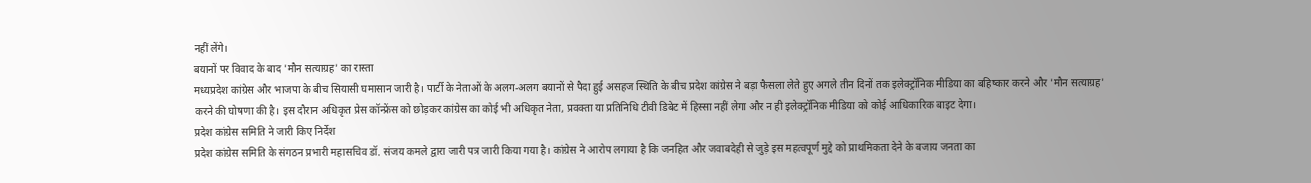नहीं लेंगे।
बयानों पर विवाद के बाद 'मौन सत्याग्रह' का रास्ता
मध्यप्रदेश कांग्रेस और भाजपा के बीच सियासी घमासान जारी है। पार्टी के नेताओं के अलग-अलग बयानों से पैदा हुई असहज स्थिति के बीच प्रदेश कांग्रेस ने बड़ा फैसला लेते हुए अगले तीन दिनों तक इलेक्ट्रॉनिक मीडिया का बहिष्कार करने और 'मौन सत्याग्रह' करने की घोषणा की है। इस दौरान अधिकृत प्रेस कॉन्फ्रेंस को छोड़कर कांग्रेस का कोई भी अधिकृत नेता, प्रवक्ता या प्रतिनिधि टीवी डिबेट में हिस्सा नहीं लेगा और न ही इलेक्ट्रॉनिक मीडिया को कोई आधिकारिक बाइट देगा।
प्रदेश कांग्रेस समिति ने जारी किए निर्देश
प्रदेश कांग्रेस समिति के संगठन प्रभारी महासचिव डॉ. संजय कमले द्वारा जारी पत्र जारी किया गया है। कांग्रेस ने आरोप लगाया है कि जनहित और जवाबदेही से जुड़े इस महत्वपूर्ण मुद्दे को प्राथमिकता देने के बजाय जनता का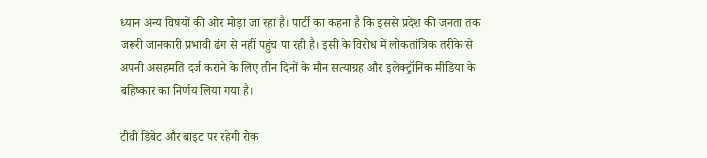ध्यान अन्य विषयों की ओर मोड़ा जा रहा है। पार्टी का कहना है कि इससे प्रदेश की जनता तक जरूरी जानकारी प्रभावी ढंग से नहीं पहुंच पा रही है। इसी के विरोध में लोकतांत्रिक तरीके से अपनी असहमति दर्ज कराने के लिए तीन दिनों के मौन सत्याग्रह और इलेक्ट्रॉनिक मीडिया के बहिष्कार का निर्णय लिया गया है।

टीवी डिबेट और बाइट पर रहेगी रोक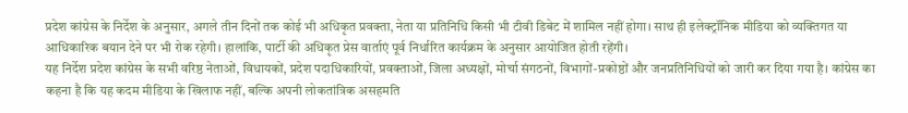प्रदेश कांग्रेस के निर्देश के अनुसार, अगले तीन दिनों तक कोई भी अधिकृत प्रवक्ता, नेता या प्रतिनिधि किसी भी टीवी डिबेट में शामिल नहीं होगा। साथ ही इलेक्ट्रॉनिक मीडिया को व्यक्तिगत या आधिकारिक बयान देने पर भी रोक रहेगी। हालांकि, पार्टी की अधिकृत प्रेस वार्ताएं पूर्व निर्धारित कार्यक्रम के अनुसार आयोजित होती रहेंगी।
यह निर्देश प्रदेश कांग्रेस के सभी वरिष्ठ नेताओं, विधायकों, प्रदेश पदाधिकारियों, प्रवक्ताओं, जिला अध्यक्षों, मोर्चा संगठनों, विभागों-प्रकोष्ठों और जनप्रतिनिधियों को जारी कर दिया गया है। कांग्रेस का कहना है कि यह कदम मीडिया के खिलाफ नहीं, बल्कि अपनी लोकतांत्रिक असहमति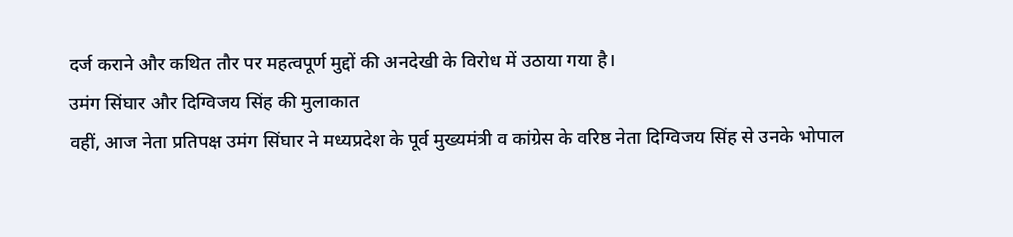दर्ज कराने और कथित तौर पर महत्वपूर्ण मुद्दों की अनदेखी के विरोध में उठाया गया है।
उमंग सिंघार और दिग्विजय सिंह की मुलाकात
वहीं, आज नेता प्रतिपक्ष उमंग सिंघार ने मध्यप्रदेश के पूर्व मुख्यमंत्री व कांग्रेस के वरिष्ठ नेता दिग्विजय सिंह से उनके भोपाल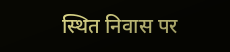स्थित निवास पर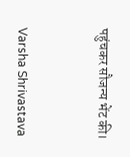पहुंचकर सौजन्य भेंट की।


Varsha Shrivastava